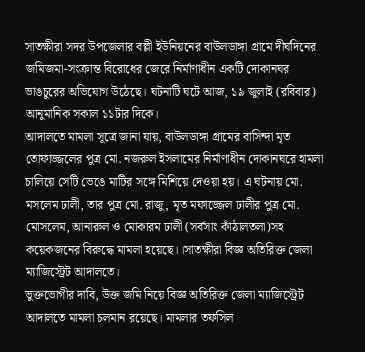সাতক্ষীরা সদর উপজেলার বল্লী ইউনিয়নের বাউলডাঙ্গা গ্রামে দীর্ঘদিনের জমিজমা-সংক্রান্ত বিরোধের জেরে নির্মাণাধীন একটি দোকানঘর ভাঙচুরের অভিযোগ উঠেছে। ঘটনাটি ঘটে আজ, ১৯ জুলাই (রবিবার) আনুমানিক সকাল ১১টার দিকে।
আদালতে মামলা সূত্রে জানা যায়, বাউলডাঙ্গা গ্রামের বাসিন্দা মৃত তোফাজ্জলের পুত্র মো. নজরুল ইসলামের নির্মাণাধীন দোকানঘরে হামলা চালিয়ে সেটি ভেঙে মাটির সঙ্গে মিশিয়ে দেওয়া হয়। এ ঘটনায় মো. মসলেম ঢালী, তার পুত্র মো. রাজু, মৃত মফাজ্জেল ঢালীর পুত্র মো. মোসলেম, আনারুল ও মোকারম ঢালী (সর্বসাং কাঁঠালতলা)সহ কয়েকজনের বিরুদ্ধে মামলা হয়েছে।।সাতক্ষীরা বিজ্ঞ অতিরিক্ত জেলা ম্যাজিস্ট্রেট আদালতে।
ভুক্তভোগীর দাবি, উক্ত জমি নিয়ে বিজ্ঞ অতিরিক্ত জেলা ম্যাজিস্ট্রেট আদালতে মামলা চলমান রয়েছে। মামলার তফসিল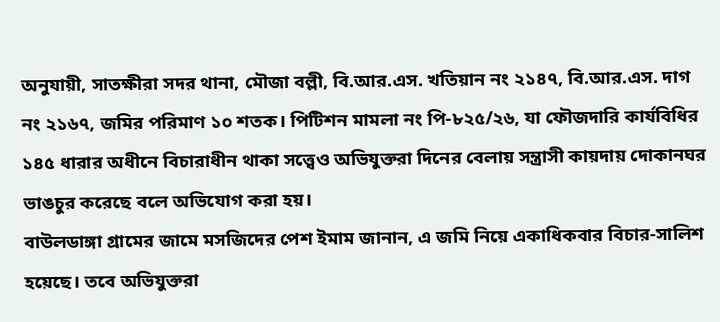অনুযায়ী, সাতক্ষীরা সদর থানা, মৌজা বল্লী, বি.আর.এস. খতিয়ান নং ২১৪৭, বি.আর.এস. দাগ নং ২১৬৭, জমির পরিমাণ ১০ শতক। পিটিশন মামলা নং পি-৮২৫/২৬, যা ফৌজদারি কার্যবিধির ১৪৫ ধারার অধীনে বিচারাধীন থাকা সত্ত্বেও অভিযুক্তরা দিনের বেলায় সন্ত্রাসী কায়দায় দোকানঘর ভাঙচুর করেছে বলে অভিযোগ করা হয়।
বাউলডাঙ্গা গ্রামের জামে মসজিদের পেশ ইমাম জানান, এ জমি নিয়ে একাধিকবার বিচার-সালিশ হয়েছে। তবে অভিযুক্তরা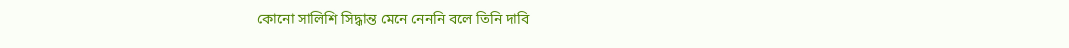কোনো সালিশি সিদ্ধান্ত মেনে নেননি বলে তিনি দাবি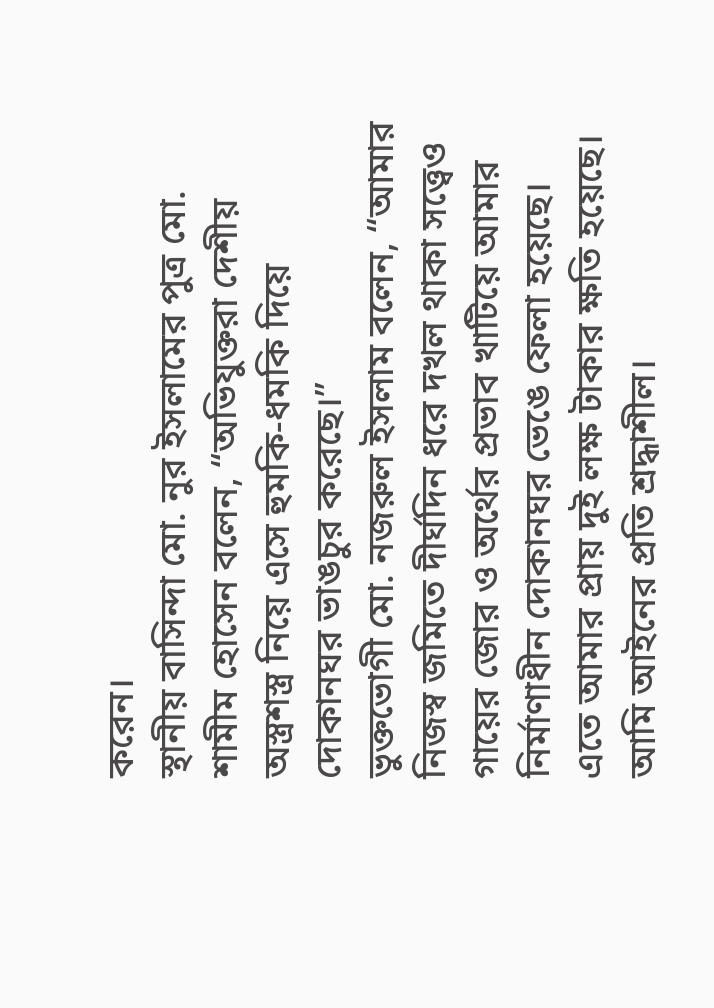করেন।
স্থানীয় বাসিন্দা মো. নুর ইসলামের পুত্র মো. শামীম হোসেন বলেন, “অভিযুক্তরা দেশীয় অস্ত্রশস্ত্র নিয়ে এসে হুমকি-ধমকি দিয়ে দোকানঘর ভাঙচুর করেছে।”
ভুক্তভোগী মো. নজরুল ইসলাম বলেন, “আমার নিজস্ব জমিতে দীর্ঘদিন ধরে দখল থাকা সত্ত্বেও গায়ের জোর ও অর্থের প্রভাব খাটিয়ে আমার নির্মাণাধীন দোকানঘর ভেঙে ফেলা হয়েছে। এতে আমার প্রায় দুই লক্ষ টাকার ক্ষতি হয়েছে। আমি আইনের প্রতি শ্রদ্ধাশীল।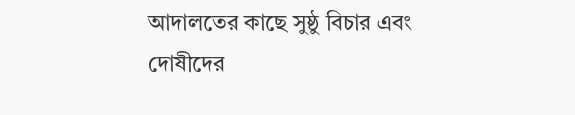আদালতের কাছে সুষ্ঠু বিচার এবং দোষীদের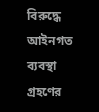বিরুদ্ধে আইনগত ব্যবস্থা গ্রহণের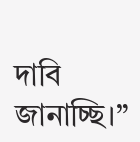দাবি জানাচ্ছি।”